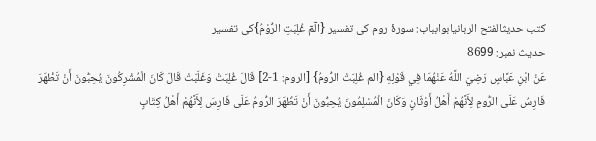کتب حدیثالفتح الربانیابوابباب: سورۂ روم کی تفسیر {الٓمٓ غُلِبَتِ الرُّوْمُ}کی تفسیر
حدیث نمبر: 8699
عَنْ ابْنِ عَبَّاسٍ رَضِيَ اللَّهُ عَنْهُمَا فِي قَوْلِهِ {الم غُلِبَتْ الرُّومُ} [الروم: 1-2] قَالَ غُلِبَتْ وَغَلَبَتْ قَالَ كَانَ الْمُشْرِكُونَ يُحِبُّونَ أَنْ تَظْهَرَ فَارِسُ عَلَى الرُّومِ لِأَنَّهُمْ أَهْلُ أَوْثَانٍ وَكَانَ الْمُسْلِمُونَ يُحِبُّونَ أَنْ تَظْهَرَ الرُّومُ عَلَى فَارِسَ لِأَنَّهُمْ أَهْلُ كِتَابٍ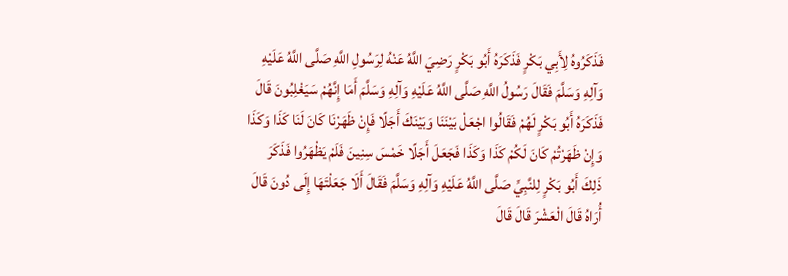فَذَكَرُوهُ لِأَبِي بَكْرٍ فَذَكَرَهُ أَبُو بَكْرٍ رَضِيَ اللَّهُ عَنْهُ لِرَسُولِ اللَّهِ صَلَّى اللَّهُ عَلَيْهِ وَآلِهِ وَسَلَّمَ فَقَالَ رَسُولُ اللَّهِ صَلَّى اللَّهُ عَلَيْهِ وَآلِهِ وَسَلَّمَ أَمَا إِنَّهُمْ سَيَغْلِبُونَ قَالَ فَذَكَرَهُ أَبُو بَكْرٍ لَهُمْ فَقَالُوا اجْعَلْ بَيْنَنَا وَبَيْنَكَ أَجَلًا فَإِنْ ظَهَرْنَا كَانَ لَنَا كَذَا وَكَذَا وَإِنْ ظَهَرْتُمْ كَانَ لَكُمْ كَذَا وَكَذَا فَجَعَلَ أَجَلًا خَمْسَ سِنِينَ فَلَمْ يَظْهَرُوا فَذَكَرَ ذَلِكَ أَبُو بَكْرٍ لِلنَّبِيِّ صَلَّى اللَّهُ عَلَيْهِ وَآلِهِ وَسَلَّمَ فَقَالَ أَلَا جَعَلْتَهَا إِلَى دُونَ قَالَ أُرَاهُ قَالَ الْعَشْرَ قَالَ قَالَ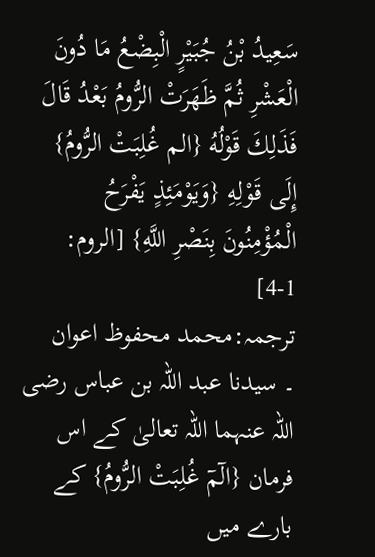سَعِيدُ بْنُ جُبَيْرٍ الْبِضْعُ مَا دُونَ الْعَشْرِ ثُمَّ ظَهَرَتْ الرُّومُ بَعْدُ قَالَ فَذَلِكَ قَوْلُهُ {الم غُلِبَتْ الرُّومُ} إِلَى قَوْلِهِ {وَيَوْمَئِذٍ يَفْرَحُ الْمُؤْمِنُونَ بِنَصْرِ اللَّهِ} [الروم: 1-4]
ترجمہ:محمد محفوظ اعوان
۔ سیدنا عبد اللہ بن عباس رضی اللہ عنہما اللہ تعالیٰ کے اس فرمان {الٓمٓ غُلِبَتْ الرُّومُ} کے بارے میں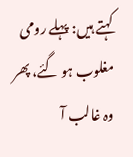کہتے ہیں: پہلے رومی مغلوب ہو گئے، پھر وہ غالب آ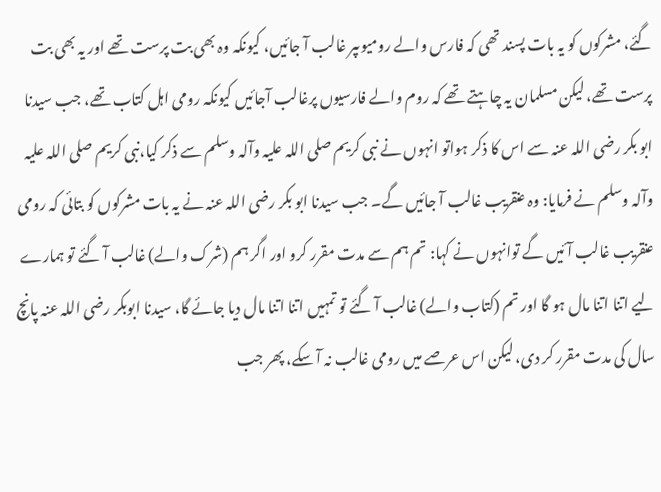گئے، مشرکوں کو یہ بات پسند تھی کہ فارس والے رومیوںپر غالب آ جائیں، کیونکہ وہ بھی بت پرست تھے اور یہ بھی بت پرست تھے، لیکن مسلمان یہ چاہتے تھے کہ روم والے فارسیوں پرغالب آجائیں کیونکہ رومی اہل کتاب تھے، جب سیدنا ابو بکر رضی اللہ عنہ سے اس کا ذکر ہواتو انہوں نے نبی کریم صلی اللہ علیہ وآلہ وسلم سے ذکر کیا،نبی کریم صلی اللہ علیہ وآلہ وسلم نے فرمایا: وہ عنقریب غالب آ جائیں گے۔ جب سیدنا ابو بکر رضی اللہ عنہ نے یہ بات مشرکوں کو بتائی کہ رومی عنقریب غالب آئیں گے توانہوں نے کہا: تم ہم سے مدت مقرر کرو اور اگر ہم (شرک والے) غالب آ گئے تو ہمارے لیے اتنا اتنا مال ہو گا اور تم (کتاب والے) غالب آ گئے تو تمہیں اتنا اتنا مال دیا جائے گا، سیدنا ابوبکر رضی اللہ عنہ پانچ سال کی مدت مقرر کر دی، لیکن اس عرصے میں رومی غالب نہ آ سکے، پھر جب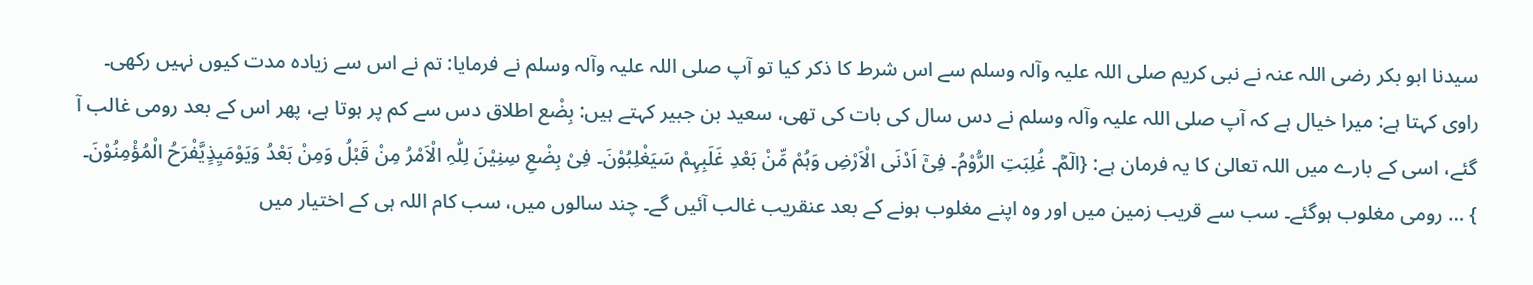سیدنا ابو بکر رضی اللہ عنہ نے نبی کریم صلی اللہ علیہ وآلہ وسلم سے اس شرط کا ذکر کیا تو آپ صلی اللہ علیہ وآلہ وسلم نے فرمایا: تم نے اس سے زیادہ مدت کیوں نہیں رکھی۔ راوی کہتا ہے: میرا خیال ہے کہ آپ صلی اللہ علیہ وآلہ وسلم نے دس سال کی بات کی تھی، سعید بن جبیر کہتے ہیں: بِضْع اطلاق دس سے کم پر ہوتا ہے، پھر اس کے بعد رومی غالب آ گئے، اسی کے بارے میں اللہ تعالیٰ کا یہ فرمان ہے: {الٓمّٓ۔ غُلِبَتِ الرُّوْمُ۔ فِیْٓ اَدْنَی الْاَرْضِ وَہُمْ مِّنْ بَعْدِ غَلَبِہِمْ سَیَغْلِبُوْنَ۔ فِیْ بِضْعِ سِنِیْنَ لِلّٰہِ الْاَمْرُ مِنْ قَبْلُ وَمِنْ بَعْدُ وَیَوْمَیِذٍیَّفْرَحُ الْمُؤْمِنُوْنَ۔ } … رومی مغلوب ہوگئے۔ سب سے قریب زمین میں اور وہ اپنے مغلوب ہونے کے بعد عنقریب غالب آئیں گے۔ چند سالوں میں، سب کام اللہ ہی کے اختیار میں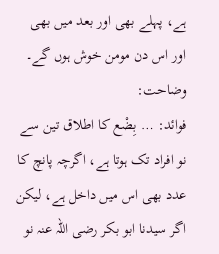ہے، پہلے بھی اور بعد میں بھی اور اس دن مومن خوش ہوں گے۔
وضاحت:
فوائد: … بِضْع کا اطلاق تین سے نو افراد تک ہوتا ہے، اگرچہ پانچ کا عدد بھی اس میں داخل ہے، لیکن اگر سیدنا ابو بکر رضی اللہ عنہ نو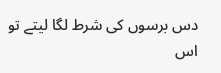دس برسوں کی شرط لگا لیتے تو اس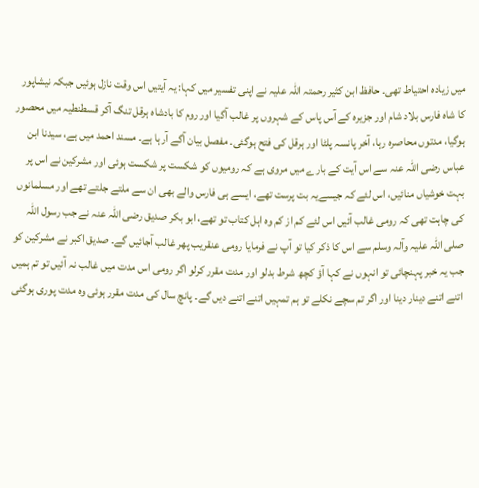میں زیادہ احتیاط تھی۔ حافظ ابن کثیر رحمتہ اللہ علیہ نے اپنی تفسیر میں کہا: یہ آیتیں اس وقت نازل ہوئیں جبکہ نیشاپور کا شاہ فارس بلاد شام اور جزیرہ کے آس پاس کے شہروں پر غالب آگیا اور روم کا بادشاہ ہرقل تنگ آکر قسطنطیہ میں محصور ہوگیا، مدتوں محاصرہ رہا، آخر پانسہ پلٹا اور ہرقل کی فتح ہوگئی۔ مفصل بیان آگے آرہا ہے۔ مسند احمد میں ہے، سیدنا ابن عباس رضی اللہ عنہ سے اس آیت کے بارے میں مروی ہے کہ رومیوں کو شکست پر شکست ہوئی اور مشرکین نے اس پر بہت خوشیاں منائیں، اس لئے کہ جیسےیہ بت پرست تھے، ایسے ہی فارس والے بھی ان سے ملتے جلتے تھے اور مسلمانوں کی چاہت تھی کہ رومی غالب آئیں اس لئے کم از کم وہ اہل کتاب تو تھے، ابو بکر صدیق رضی اللہ عنہ نے جب رسول اللہ صلی اللہ علیہ وآلہ وسلم سے اس کا ذکر کیا تو آپ نے فرمایا رومی عنقریب پھر غالب آجائیں گے۔ صدیق اکبر نے مشرکین کو جب یہ خبر پہنچائی تو انہوں نے کہا آؤ کچھ شرط بدلو اور مدت مقرر کرلو اگر رومی اس مدت میں غالب نہ آئیں تو تم ہمیں اتنے اتنے دینار دینا اور اگر تم سچے نکلے تو ہم تمہیں اتنے اتنے دیں گے۔ پانچ سال کی مدت مقرر ہوئی وہ مدت پوری ہوگئی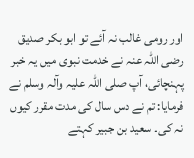اور رومی غالب نہ آئے تو ابو بکر صدیق رضی اللہ عنہ نے خدمت نبوی میں یہ خبر پہنچائی، آپ صلی اللہ علیہ وآلہ وسلم نے فرمایا: تم نے دس سال کی مدت مقرر کیوں نہ کی۔ سعید بن جبیر کہتے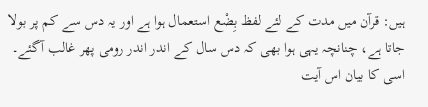ہیں: قرآن میں مدت کے لئے لفظ بِضْع استعمال ہوا ہے اور یہ دس سے کم پر بولا جاتا ہے، چنانچہ یہی ہوا بھی کہ دس سال کے اندر اندر رومی پھر غالب آگئے۔ اسی کا بیان اس آیت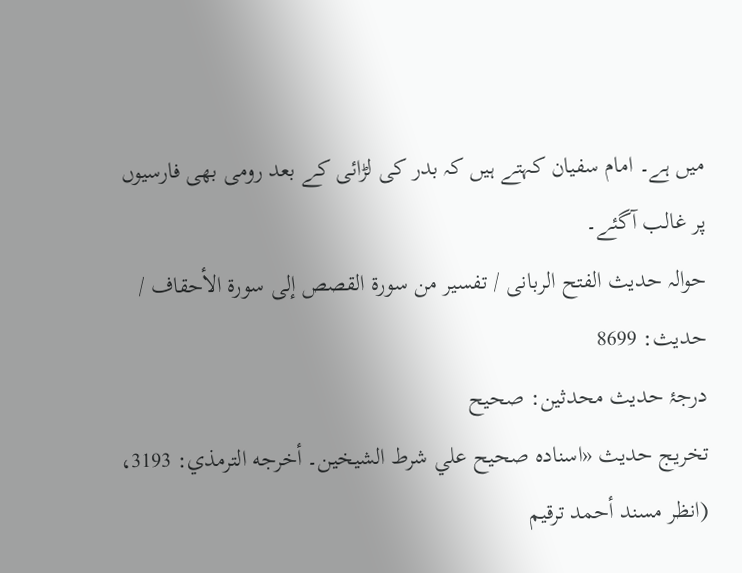میں ہے۔ امام سفیان کہتے ہیں کہ بدر کی لڑائی کے بعد رومی بھی فارسیوں پر غالب آگئے۔
حوالہ حدیث الفتح الربانی / تفسير من سورة القصص إلى سورة الأحقاف / حدیث: 8699
درجۂ حدیث محدثین: صحیح
تخریج حدیث «اسناده صحيح علي شرط الشيخين۔ أخرجه الترمذي: 3193، (انظر مسند أحمد ترقيم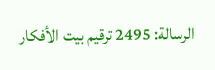الرسالة: 2495 ترقیم بيت الأفكار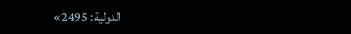الدولية: 2495»